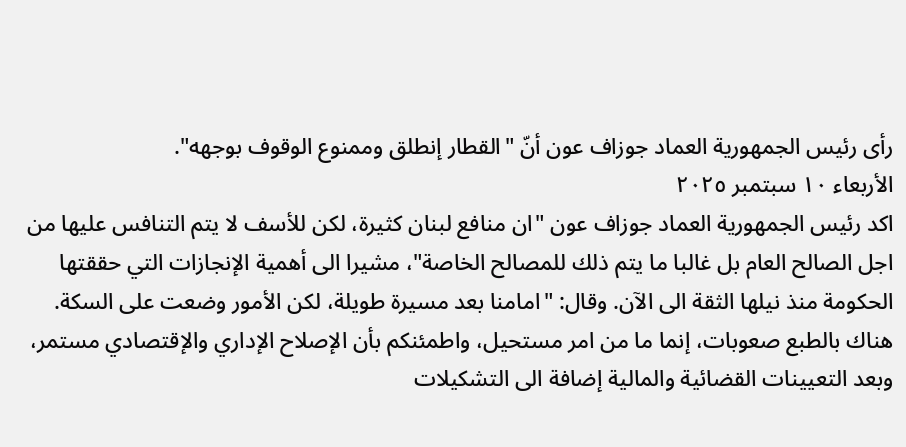رأى رئيس الجمهورية العماد جوزاف عون أنّ "القطار إنطلق وممنوع الوقوف بوجهه".
الأربعاء ١٠ سبتمبر ٢٠٢٥
اكد رئيس الجمهورية العماد جوزاف عون "ان منافع لبنان كثيرة، لكن للأسف لا يتم التنافس عليها من اجل الصالح العام بل غالبا ما يتم ذلك للمصالح الخاصة"، مشيرا الى أهمية الإنجازات التي حققتها الحكومة منذ نيلها الثقة الى الآن. وقال: "امامنا بعد مسيرة طويلة، لكن الأمور وضعت على السكة. هناك بالطبع صعوبات، إنما ما من امر مستحيل، واطمئنكم بأن الإصلاح الإداري والإقتصادي مستمر، وبعد التعيينات القضائية والمالية إضافة الى التشكيلات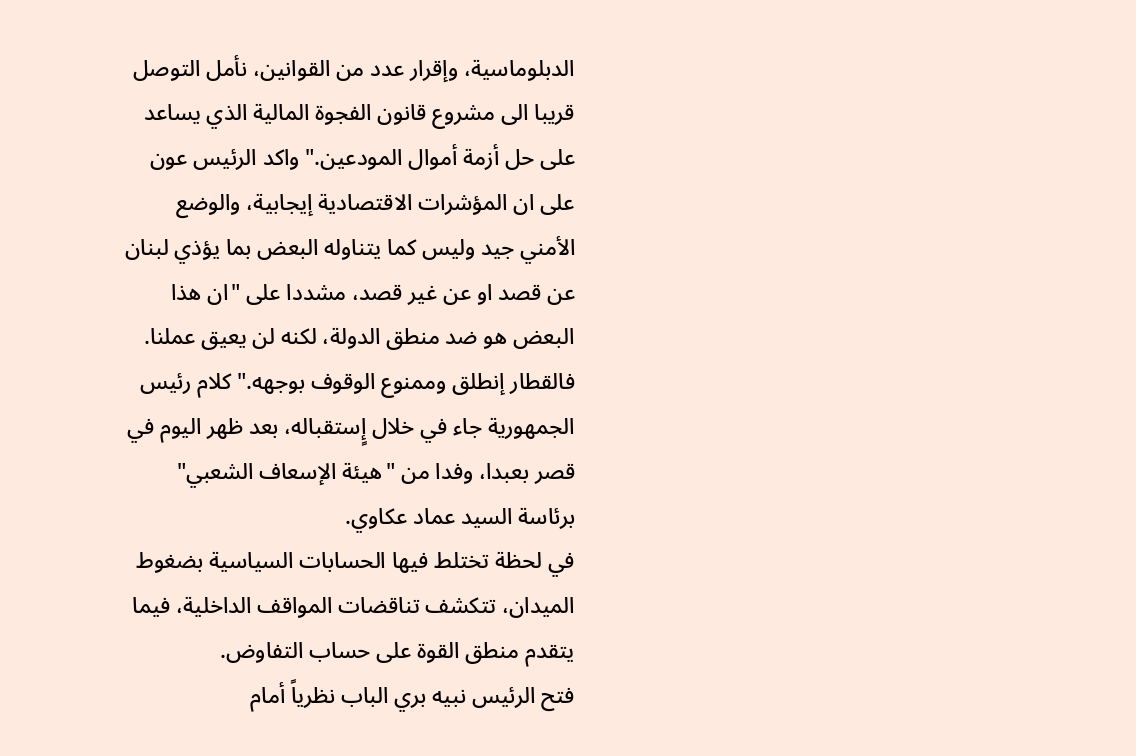الدبلوماسية، وإقرار عدد من القوانين، نأمل التوصل قريبا الى مشروع قانون الفجوة المالية الذي يساعد على حل أزمة أموال المودعين." واكد الرئيس عون على ان المؤشرات الاقتصادية إيجابية، والوضع الأمني جيد وليس كما يتناوله البعض بما يؤذي لبنان عن قصد او عن غير قصد، مشددا على "ان هذا البعض هو ضد منطق الدولة، لكنه لن يعيق عملنا. فالقطار إنطلق وممنوع الوقوف بوجهه." كلام رئيس الجمهورية جاء في خلال إٍستقباله، بعد ظهر اليوم في قصر بعبدا، وفدا من "هيئة الإسعاف الشعبي" برئاسة السيد عماد عكاوي.
في لحظة تختلط فيها الحسابات السياسية بضغوط الميدان، تتكشف تناقضات المواقف الداخلية، فيما يتقدم منطق القوة على حساب التفاوض.
فتح الرئيس نبيه بري الباب نظرياً أمام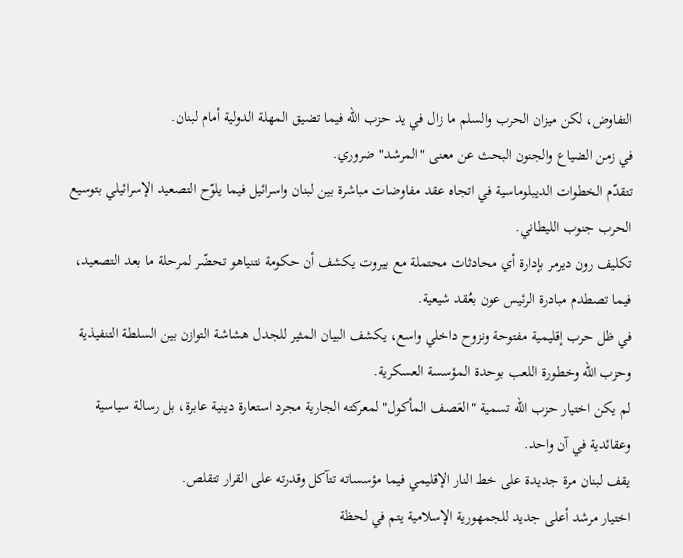التفاوض، لكن ميزان الحرب والسلم ما زال في يد حزب الله فيما تضيق المهلة الدولية أمام لبنان.
في زمن الضياع والجنون البحث عن معنى "المرشد" ضروري.
تتقدّم الخطوات الديبلوماسية في اتجاه عقد مفاوضات مباشرة بين لبنان واسرائيل فيما يلوّح التصعيد الإسرائيلي بتوسيع الحرب جنوب الليطاني.
تكليف رون ديرمر بإدارة أي محادثات محتملة مع بيروت يكشف أن حكومة نتنياهو تحضّر لمرحلة ما بعد التصعيد، فيما تصطدم مبادرة الرئيس عون بعُقد شيعية.
في ظل حرب إقليمية مفتوحة ونزوح داخلي واسع، يكشف البيان المثير للجدل هشاشة التوازن بين السلطة التنفيذية وحزب الله وخطورة اللعب بوحدة المؤسسة العسكرية.
لم يكن اختيار حزب الله تسمية "العَصف المأكول" لمعركته الجارية مجرد استعارة دينية عابرة، بل رسالة سياسية وعقائدية في آن واحد.
يقف لبنان مرة جديدة على خط النار الإقليمي فيما مؤسساته تتآكل وقدرته على القرار تتقلص.
اختيار مرشد أعلى جديد للجمهورية الإسلامية يتم في لحظة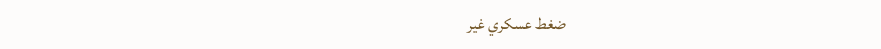ضغط عسكري غير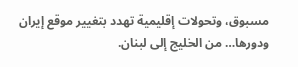مسبوق، وتحولات إقليمية تهدد بتغيير موقع إيران ودورها… من الخليج إلى لبنان.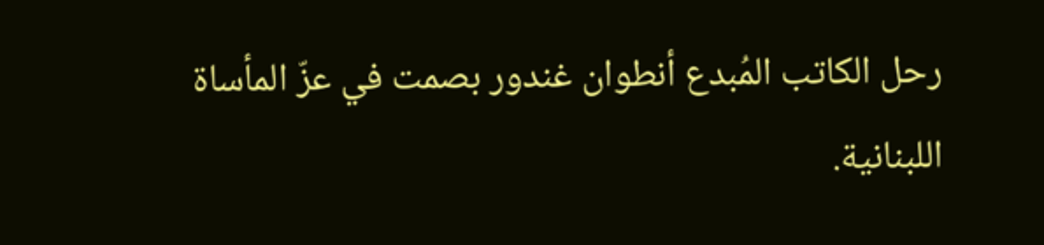رحل الكاتب المُبدع أنطوان غندور بصمت في عزّ المأساة اللبنانية.